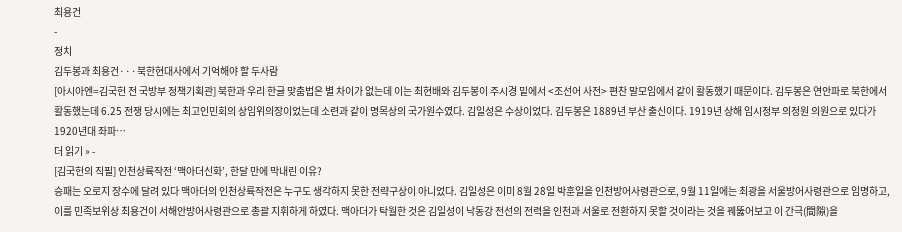최용건
-
정치
김두봉과 최용건···북한현대사에서 기억해야 할 두사람
[아시아엔=김국헌 전 국방부 정책기획관] 북한과 우리 한글 맞춤법은 별 차이가 없는데 이는 최현배와 김두봉이 주시경 밑에서 <조선어 사전> 편찬 말모임에서 같이 활동했기 때문이다. 김두봉은 연안파로 북한에서 활동했는데 6.25 전쟁 당시에는 최고인민회의 상임위의장이었는데 소련과 같이 명목상의 국가원수였다. 김일성은 수상이었다. 김두봉은 1889년 부산 출신이다. 1919년 상해 임시정부 의정원 의원으로 있다가 1920년대 좌파…
더 읽기 » -
[김국헌의 직필] 인천상륙작전 ‘맥아더신화’, 한달 만에 막내린 이유?
승패는 오로지 장수에 달려 있다 맥아더의 인천상륙작전은 누구도 생각하지 못한 전략구상이 아니었다. 김일성은 이미 8월 28일 박훈일을 인천방어사령관으로, 9월 11일에는 최광을 서울방어사령관으로 임명하고, 이를 민족보위상 최용건이 서해안방어사령관으로 총괄 지휘하게 하였다. 맥아더가 탁월한 것은 김일성이 낙동강 전선의 전력을 인천과 서울로 전환하지 못할 것이라는 것을 꿰뚫어보고 이 간극(間隙)을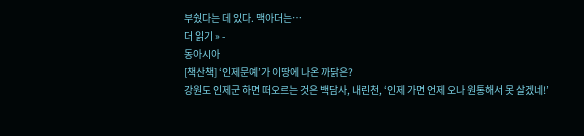부쉈다는 데 있다. 맥아더는…
더 읽기 » -
동아시아
[책산책] ‘인제문예’가 이땅에 나온 까닭은?
강원도 인제군 하면 떠오르는 것은 백담사, 내린천, ‘인제 가면 언제 오나 원통해서 못 살겠네!’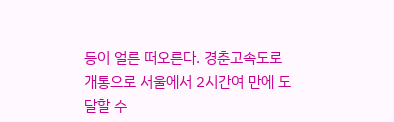등이 얼른 떠오른다. 경춘고속도로 개통으로 서울에서 2시간여 만에 도달할 수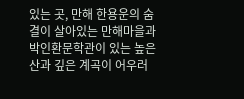있는 곳, 만해 한용운의 숨결이 살아있는 만해마을과 박인환문학관이 있는 높은 산과 깊은 계곡이 어우러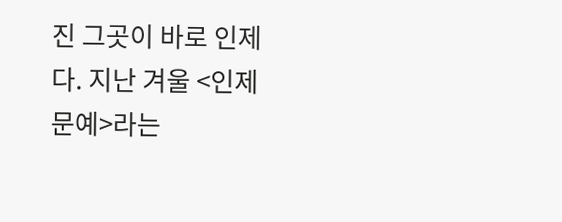진 그곳이 바로 인제다. 지난 겨울 <인제문예>라는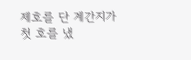제호를 단 계간지가 첫 호를 냈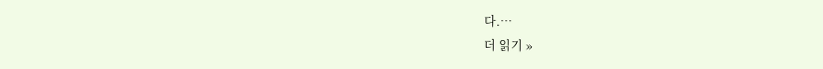다.…
더 읽기 »